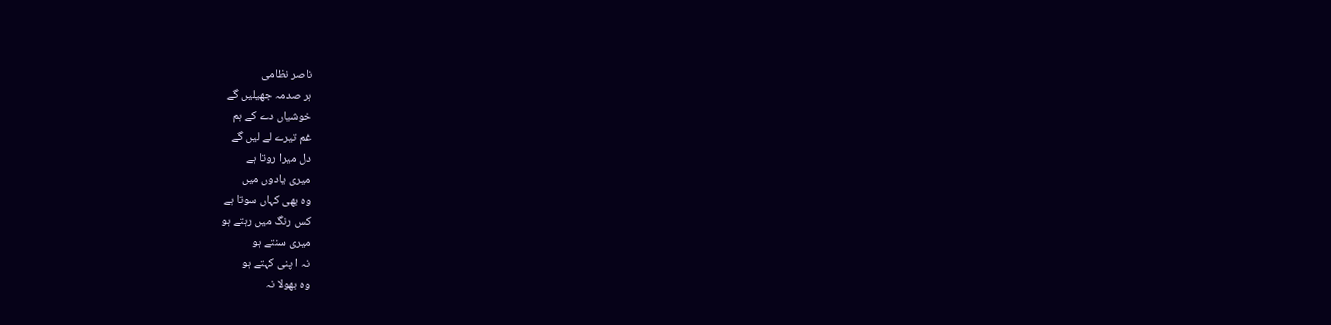ناصر نظامی
ہر صدمہ جھیلیں گے
خوشیاں دے کے ہم
غم تیرے لے لیں گے
دل میرا روتا ہے
میری یادوں میں
وہ بھی کہاں سوتا ہے
کس رنگ میں رہتے ہو
میری سنتے ہو
نہ ا پنی کہتے ہو
وہ بھولا نہ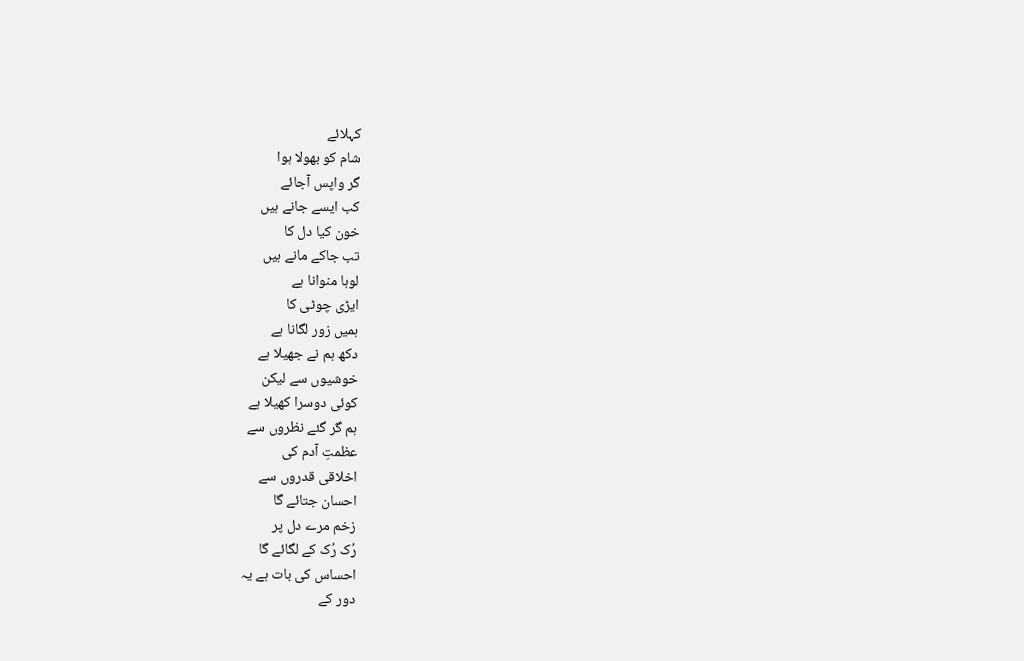کہلائے
شام کو بھولا ہوا
گر واپس آجائے
کب ایسے جانے ہیں
خون کیا دل کا
تب جاکے مانے ہیں
لوہا منوانا ہے
ایڑی چوٹی کا
ہمیں زور لگانا ہے
دکھ ہم نے جھیلا ہے
خوشیوں سے لیکن
کوئی دوسرا کھیلا ہے
ہم گر گئے نظروں سے
عظمتِ آدم کی
اخلاقی قدروں سے
احسان جتائے گا
زخم مرے دل پر
رُک رُک کے لگائے گا
احساس کی بات ہے یہ
دور کے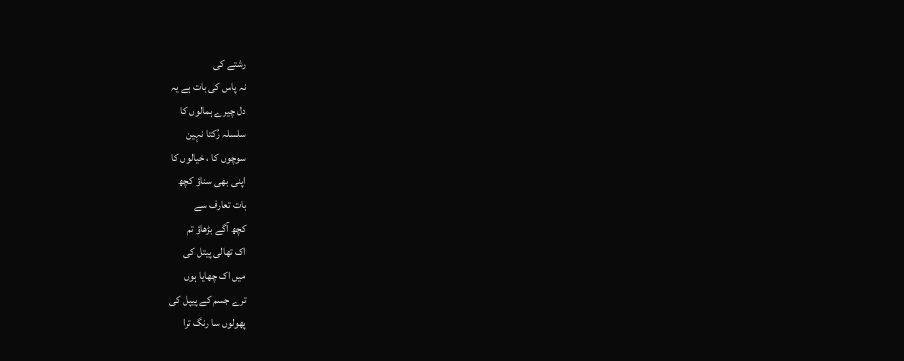رشتے کی
نہ پاس کی بات ہے یہ
دل چیرے ہمالوں کا
سلسلہ رُکتا نہین
سوچوں کا ، خیالوں کا
اپنی بھی سناؤ کچھ
بات تعارف سے
کچھ آگے بڑھاؤ تم
اک تھالی پیتل کی
میں اک چھایا ہوں
ترے جسم کے پیپل کی
پھولوں سا رنگ ترا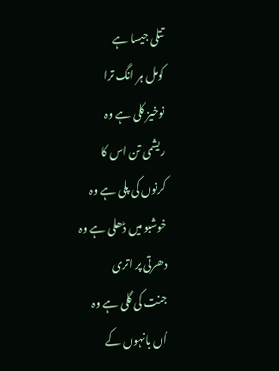تتلی جیسا ہے
کومل ہر انگ ترا
نوخیز کلی ہے وہ
ریشمی تن اس کا
کرنوں کی پلی ہے وہ
خوشبو میں ڈھلی ہے وہ
دھرتی پر اتری
جنت کی گلی ہے وہ
اُں بانہوں کے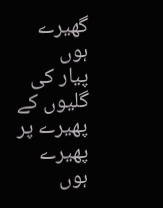گھیرے ہوں
پیار کی گلیوں کے
پھیرے پر پھیرے ہوں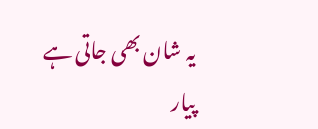یہ شان بھی جاتی ہے
پیار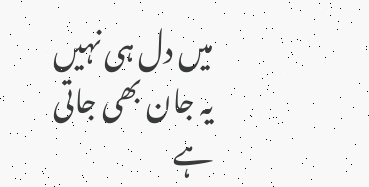میں دل ہی نہیں
یہ جان بھی جاتی ہے